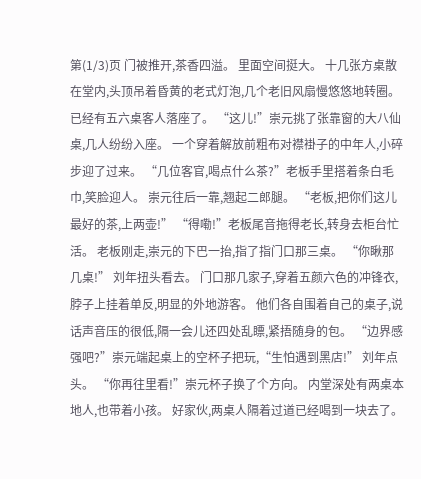第(1/3)页 门被推开,茶香四溢。 里面空间挺大。 十几张方桌散在堂内,头顶吊着昏黄的老式灯泡,几个老旧风扇慢悠悠地转圈。 已经有五六桌客人落座了。 “这儿!”崇元挑了张靠窗的大八仙桌,几人纷纷入座。 一个穿着解放前粗布对襟褂子的中年人,小碎步迎了过来。 “几位客官,喝点什么茶?”老板手里搭着条白毛巾,笑脸迎人。 崇元往后一靠,翘起二郎腿。 “老板,把你们这儿最好的茶,上两壶!” “得嘞!”老板尾音拖得老长,转身去柜台忙活。 老板刚走,崇元的下巴一抬,指了指门口那三桌。 “你瞅那几桌!” 刘年扭头看去。 门口那几家子,穿着五颜六色的冲锋衣,脖子上挂着单反,明显的外地游客。 他们各自围着自己的桌子,说话声音压的很低,隔一会儿还四处乱瞟,紧捂随身的包。 “边界感强吧?”崇元端起桌上的空杯子把玩,“生怕遇到黑店!” 刘年点头。 “你再往里看!”崇元杯子换了个方向。 内堂深处有两桌本地人,也带着小孩。 好家伙,两桌人隔着过道已经喝到一块去了。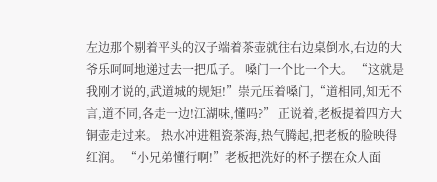左边那个剔着平头的汉子端着茶壶就往右边桌倒水,右边的大爷乐呵呵地递过去一把瓜子。 嗓门一个比一个大。 “这就是我刚才说的,武道城的规矩!”崇元压着嗓门,“道相同,知无不言,道不同,各走一边!江湖味,懂吗?” 正说着,老板提着四方大铜壶走过来。 热水冲进粗瓷茶海,热气腾起,把老板的脸映得红润。 “小兄弟懂行啊!”老板把洗好的杯子摆在众人面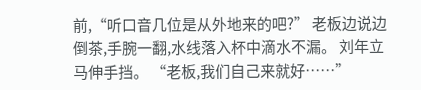前,“听口音几位是从外地来的吧?” 老板边说边倒茶,手腕一翻,水线落入杯中滴水不漏。 刘年立马伸手挡。 “老板,我们自己来就好……”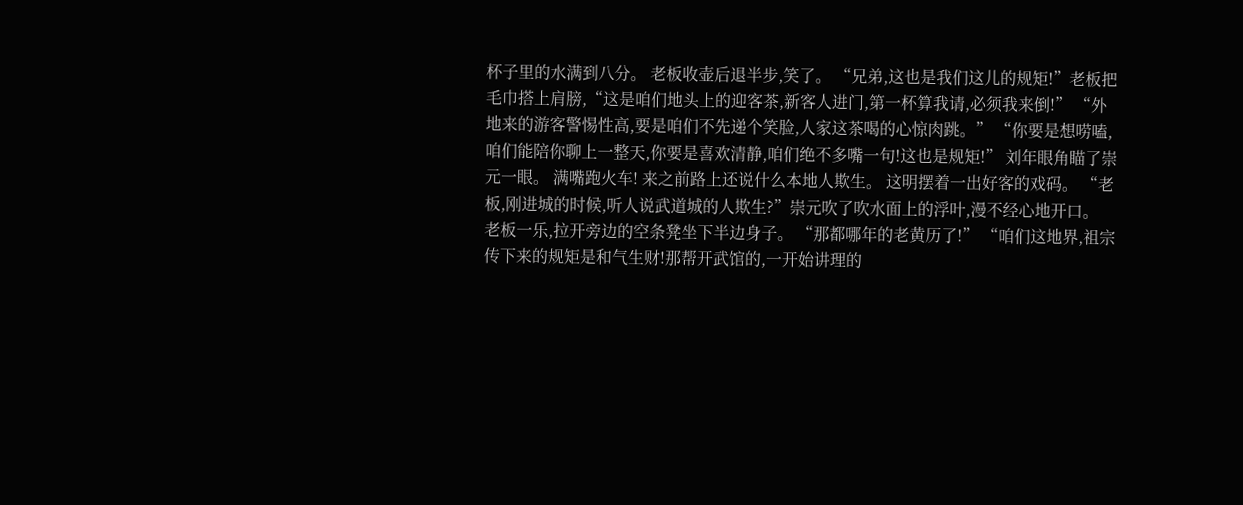杯子里的水满到八分。 老板收壶后退半步,笑了。 “兄弟,这也是我们这儿的规矩!”老板把毛巾搭上肩膀,“这是咱们地头上的迎客茶,新客人进门,第一杯算我请,必须我来倒!” “外地来的游客警惕性高,要是咱们不先递个笑脸,人家这茶喝的心惊肉跳。” “你要是想唠嗑,咱们能陪你聊上一整天,你要是喜欢清静,咱们绝不多嘴一句!这也是规矩!” 刘年眼角瞄了崇元一眼。 满嘴跑火车! 来之前路上还说什么本地人欺生。 这明摆着一出好客的戏码。 “老板,刚进城的时候,听人说武道城的人欺生?”崇元吹了吹水面上的浮叶,漫不经心地开口。 老板一乐,拉开旁边的空条凳坐下半边身子。 “那都哪年的老黄历了!” “咱们这地界,祖宗传下来的规矩是和气生财!那帮开武馆的,一开始讲理的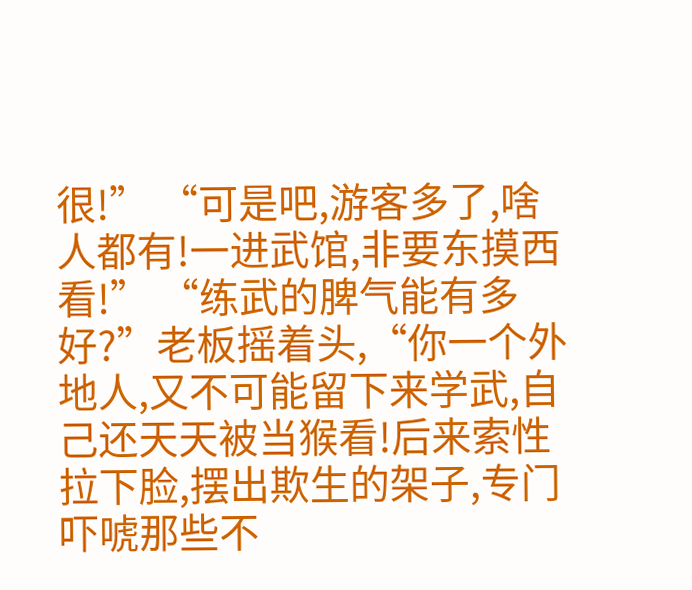很!” “可是吧,游客多了,啥人都有!一进武馆,非要东摸西看!” “练武的脾气能有多好?”老板摇着头,“你一个外地人,又不可能留下来学武,自己还天天被当猴看!后来索性拉下脸,摆出欺生的架子,专门吓唬那些不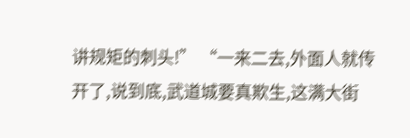讲规矩的刺头!” “一来二去,外面人就传开了,说到底,武道城要真欺生,这满大街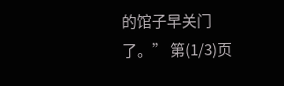的馆子早关门了。” 第(1/3)页